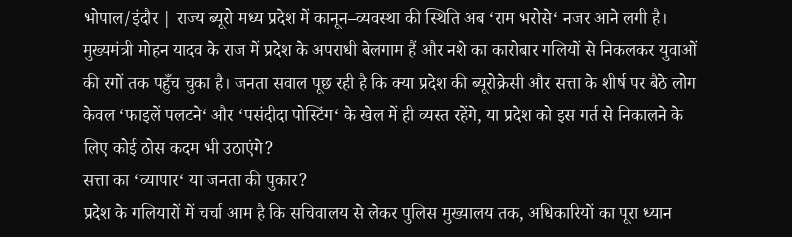भोपाल/इंदौर | राज्य ब्यूरो मध्य प्रदेश में कानून–व्यवस्था की स्थिति अब ‘राम भरोसे‘ नजर आने लगी है। मुख्यमंत्री मोहन यादव के राज में प्रदेश के अपराधी बेलगाम हैं और नशे का कारोबार गलियों से निकलकर युवाओं की रगों तक पहुँच चुका है। जनता सवाल पूछ रही है कि क्या प्रदेश की ब्यूरोक्रेसी और सत्ता के शीर्ष पर बैठे लोग केवल ‘फाइलें पलटने‘ और ‘पसंदीदा पोस्टिंग‘ के खेल में ही व्यस्त रहेंगे, या प्रदेश को इस गर्त से निकालने के लिए कोई ठोस कदम भी उठाएंगे?
सत्ता का ‘व्यापार‘ या जनता की पुकार?
प्रदेश के गलियारों में चर्चा आम है कि सचिवालय से लेकर पुलिस मुख्यालय तक, अधिकारियों का पूरा ध्यान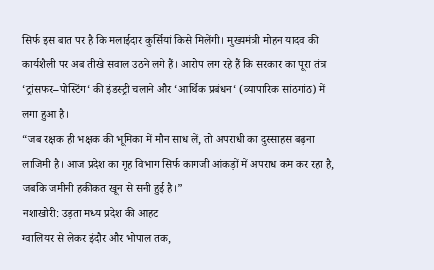सिर्फ इस बात पर है कि मलाईदार कुर्सियां किसे मिलेंगी। मुख्यमंत्री मोहन यादव की कार्यशैली पर अब तीखे सवाल उठने लगे हैं। आरोप लग रहे हैं कि सरकार का पूरा तंत्र ‘ट्रांसफर–पोस्टिंग‘ की इंडस्ट्री चलाने और ‘आर्थिक प्रबंधन‘ (व्यापारिक सांठगांठ) में लगा हुआ है।
“जब रक्षक ही भक्षक की भूमिका में मौन साध लें, तो अपराधी का दुस्साहस बढ़ना लाजिमी है। आज प्रदेश का गृह विभाग सिर्फ कागजी आंकड़ों में अपराध कम कर रहा है, जबकि जमीनी हकीकत खून से सनी हुई है।”
नशाखोरी: उड़ता मध्य प्रदेश की आहट
ग्वालियर से लेकर इंदौर और भोपाल तक,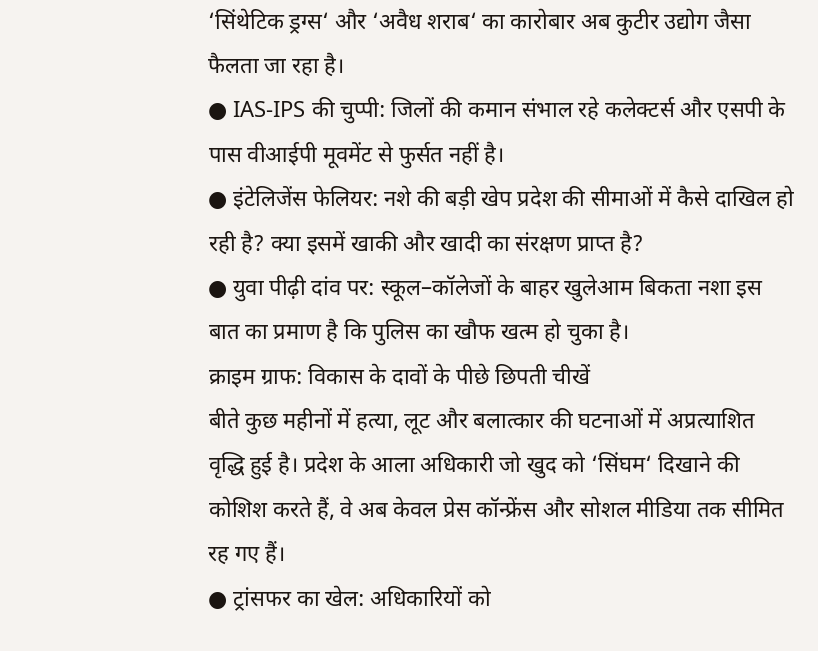‘सिंथेटिक ड्रग्स‘ और ‘अवैध शराब‘ का कारोबार अब कुटीर उद्योग जैसा फैलता जा रहा है।
● IAS-IPS की चुप्पी: जिलों की कमान संभाल रहे कलेक्टर्स और एसपी के पास वीआईपी मूवमेंट से फुर्सत नहीं है।
● इंटेलिजेंस फेलियर: नशे की बड़ी खेप प्रदेश की सीमाओं में कैसे दाखिल हो रही है? क्या इसमें खाकी और खादी का संरक्षण प्राप्त है?
● युवा पीढ़ी दांव पर: स्कूल–कॉलेजों के बाहर खुलेआम बिकता नशा इस बात का प्रमाण है कि पुलिस का खौफ खत्म हो चुका है।
क्राइम ग्राफ: विकास के दावों के पीछे छिपती चीखें
बीते कुछ महीनों में हत्या, लूट और बलात्कार की घटनाओं में अप्रत्याशित वृद्धि हुई है। प्रदेश के आला अधिकारी जो खुद को ‘सिंघम‘ दिखाने की कोशिश करते हैं, वे अब केवल प्रेस कॉन्फ्रेंस और सोशल मीडिया तक सीमित रह गए हैं।
● ट्रांसफर का खेल: अधिकारियों को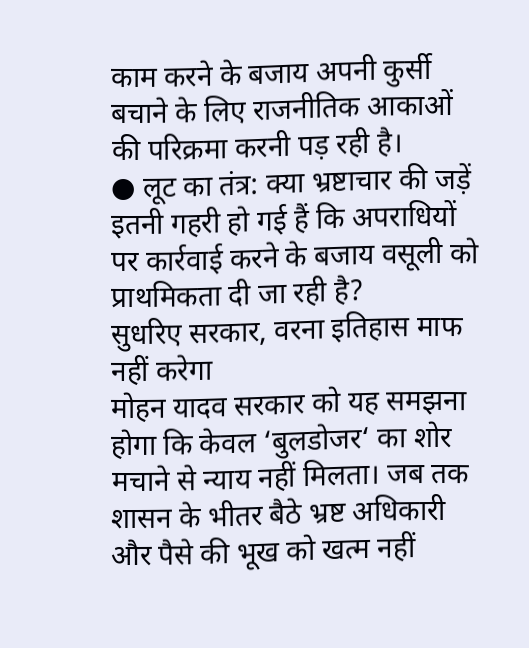काम करने के बजाय अपनी कुर्सी बचाने के लिए राजनीतिक आकाओं की परिक्रमा करनी पड़ रही है।
● लूट का तंत्र: क्या भ्रष्टाचार की जड़ें इतनी गहरी हो गई हैं कि अपराधियों पर कार्रवाई करने के बजाय वसूली को प्राथमिकता दी जा रही है?
सुधरिए सरकार, वरना इतिहास माफ नहीं करेगा
मोहन यादव सरकार को यह समझना होगा कि केवल ‘बुलडोजर‘ का शोर मचाने से न्याय नहीं मिलता। जब तक शासन के भीतर बैठे भ्रष्ट अधिकारी और पैसे की भूख को खत्म नहीं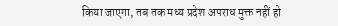किया जाएगा, तब तक मध्य प्रदेश अपराध मुक्त नहीं हो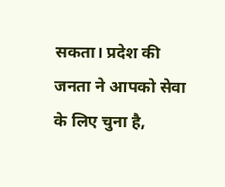सकता। प्रदेश की जनता ने आपको सेवा के लिए चुना है,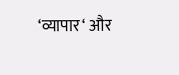‘व्यापार‘ और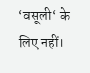‘वसूली‘ के लिए नहीं।